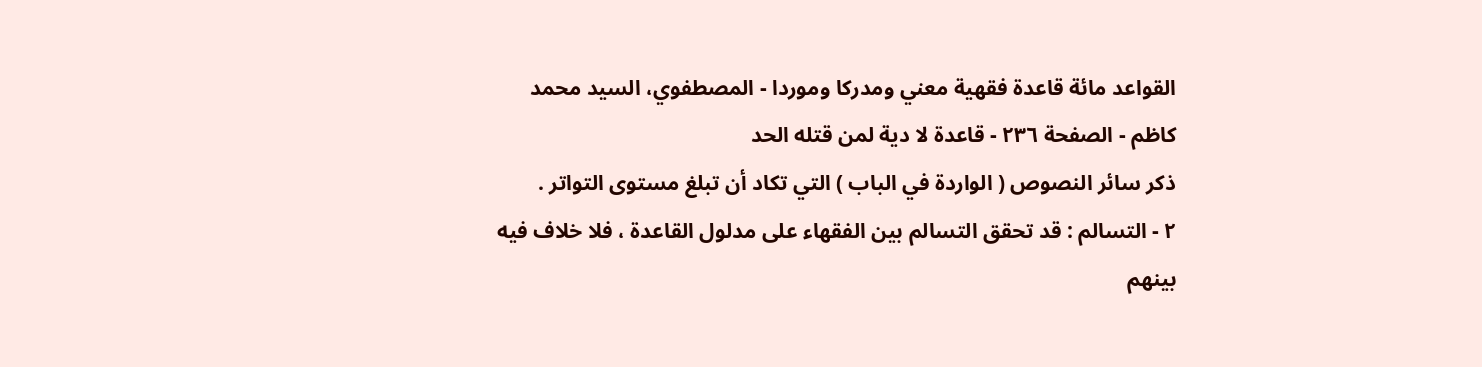القواعد مائة قاعدة فقهية معني ومدرکا وموردا - المصطفوي، السيد محمد كاظم - الصفحة ٢٣٦ - قاعدة لا دية لمن قتله الحد
ذكر سائر النصوص ( الواردة في الباب ) التي تكاد أن تبلغ مستوى التواتر .
٢ - التسالم : قد تحقق التسالم بين الفقهاء على مدلول القاعدة ، فلا خلاف فيه بينهم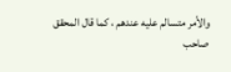والأمر متسالم عليه عندهم ، كما قال المحقق صاحب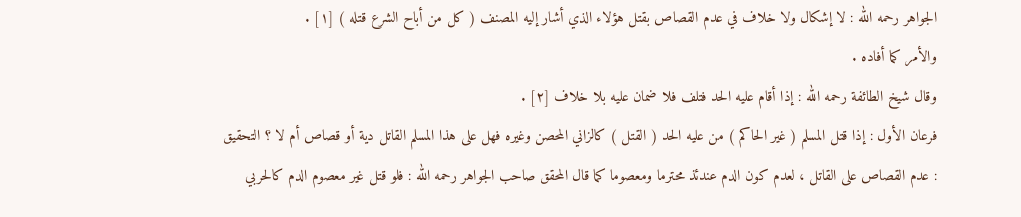الجواهر رحمه الله : لا إشكال ولا خلاف في عدم القصاص بقتل هؤلاء الذي أشار إليه المصنف ( كل من أباح الشرع قتله ) [١] .
والأمر كما أفاده .
وقال شيخ الطائفة رحمه الله : إذا أقام عليه الحد فتلف فلا ضمان عليه بلا خلاف [٢] .
فرعان الأول : إذا قتل المسلم ( غير الحاكم ) من عليه الحد ( القتل ) كالزاني المحصن وغيره فهل على هذا المسلم القاتل دية أو قصاص أم لا ؟ التحقيق : عدم القصاص على القاتل ، لعدم كون الدم عندئذ محترما ومعصوما كما قال المحقق صاحب الجواهر رحمه الله : فلو قتل غير معصوم الدم كالحربي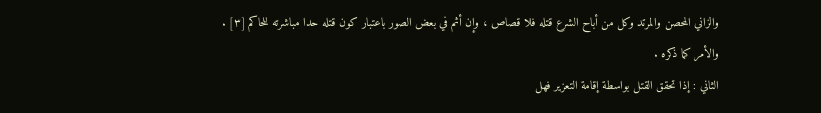والزاني المحصن والمرتد وكل من أباح الشرع قتله فلا قصاص ، وإن أثم في بعض الصور باعتبار كون قتله حدا مباشرته للحاكم [٣] .
والأمر كما ذكره .
الثاني : إذا تحقق القتل بواسطة إقامة التعزير فهل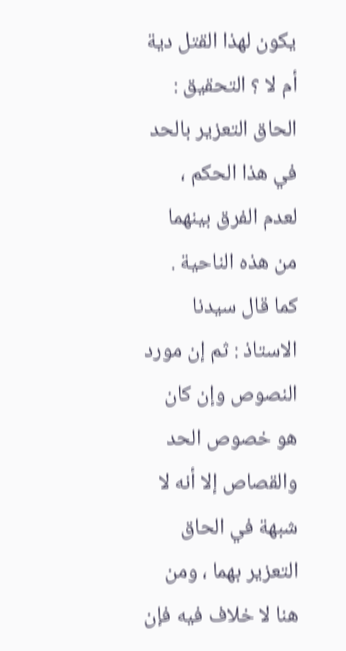يكون لهذا القتل دية أم لا ؟ التحقيق : الحاق التعزير بالحد في هذا الحكم ، لعدم الفرق بينهما من هذه الناحية .
كما قال سيدنا الاستاذ : ثم إن مورد النصوص وإن كان هو خصوص الحد والقصاص إلا أنه لا شبهة في الحاق التعزير بهما ، ومن هنا لا خلاف فيه فإن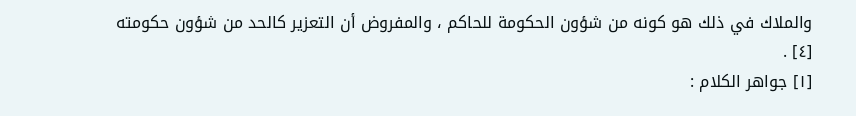والملاك في ذلك هو كونه من شؤون الحكومة للحاكم ، والمفروض أن التعزير كالحد من شؤون حكومته [٤] .
[١] جواهر الكلام :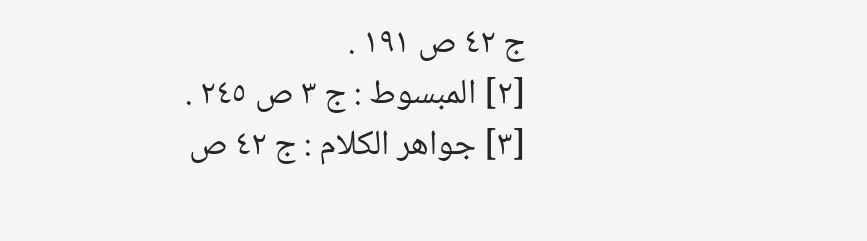ج ٤٢ ص ١٩١ .
[٢] المبسوط : ج ٣ ص ٢٤٥ .
[٣] جواهر الكلام : ج ٤٢ ص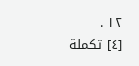١٢ .
[٤] تكملة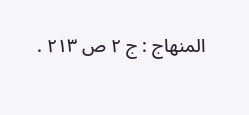المنهاج : ج ٢ ص ٢١٣ .